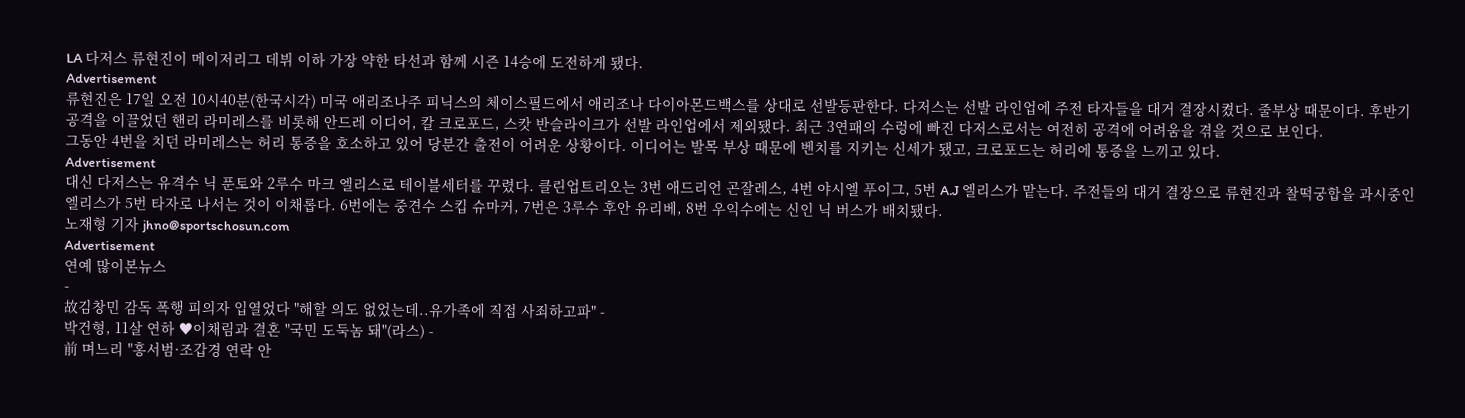LA 다저스 류현진이 메이저리그 데뷔 이하 가장 약한 타선과 함께 시즌 14승에 도전하게 됐다.
Advertisement
류현진은 17일 오전 10시40분(한국시각) 미국 애리조나주 피닉스의 체이스필드에서 애리조나 다이아몬드백스를 상대로 선발등판한다. 다저스는 선발 라인업에 주전 타자들을 대거 결장시켰다. 줄부상 때문이다. 후반기 공격을 이끌었던 핸리 라미레스를 비롯해 안드레 이디어, 칼 크로포드, 스캇 반슬라이크가 선발 라인업에서 제외됐다. 최근 3연패의 수렁에 빠진 다저스로서는 여전히 공격에 어려움을 겪을 것으로 보인다.
그동안 4번을 치던 라미레스는 허리 통증을 호소하고 있어 당분간 출전이 어려운 상황이다. 이디어는 발목 부상 때문에 벤치를 지키는 신세가 됐고, 크로포드는 허리에 통증을 느끼고 있다.
Advertisement
대신 다저스는 유격수 닉 푼토와 2루수 마크 엘리스로 테이블세터를 꾸렸다. 클린업트리오는 3번 애드리언 곤잘레스, 4번 야시엘 푸이그, 5번 A.J 엘리스가 맡는다. 주전들의 대거 결장으로 류현진과 찰떡궁합을 과시중인 엘리스가 5번 타자로 나서는 것이 이채롭다. 6번에는 중견수 스킵 슈마커, 7번은 3루수 후안 유리베, 8번 우익수에는 신인 닉 버스가 배치됐다.
노재형 기자 jhno@sportschosun.com
Advertisement
연예 많이본뉴스
-
故김창민 감독 폭행 피의자 입열었다 "해할 의도 없었는데..유가족에 직접 사죄하고파" -
박건형, 11살 연하 ♥이채림과 결혼 "국민 도둑놈 돼"(라스) -
前 며느리 "홍서범·조갑경 연락 안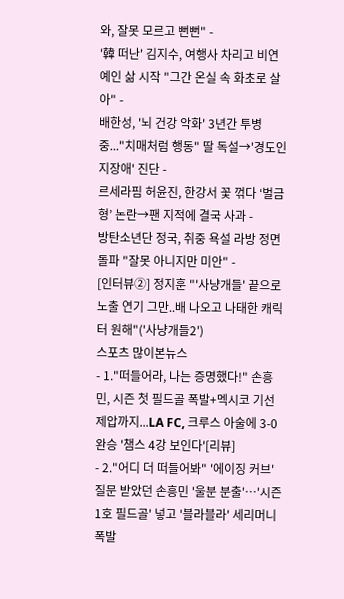와, 잘못 모르고 뻔뻔" -
'韓 떠난' 김지수, 여행사 차리고 비연예인 삶 시작 "그간 온실 속 화초로 살아" -
배한성, '뇌 건강 악화' 3년간 투병 중..."치매처럼 행동" 딸 독설→'경도인지장애' 진단 -
르세라핌 허윤진, 한강서 꽃 꺾다 ‘벌금형’ 논란→팬 지적에 결국 사과 -
방탄소년단 정국, 취중 욕설 라방 정면돌파 "잘못 아니지만 미안" -
[인터뷰②] 정지훈 "'사냥개들' 끝으로 노출 연기 그만..배 나오고 나태한 캐릭터 원해"('사냥개들2')
스포츠 많이본뉴스
- 1."떠들어라, 나는 증명했다!" 손흥민, 시즌 첫 필드골 폭발+멕시코 기선 제압까지...LA FC, 크루스 아술에 3-0 완승 '챔스 4강 보인다'[리뷰]
- 2."어디 더 떠들어봐" '에이징 커브' 질문 받았던 손흥민 '울분 분출'…'시즌 1호 필드골' 넣고 '블라블라' 세리머니 폭발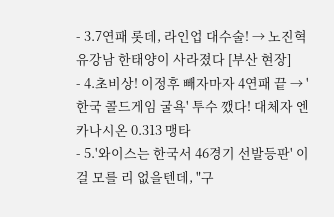- 3.7연패 롯데, 라인업 대수술! → 노진혁 유강남 한태양이 사라졌다 [부산 현장]
- 4.초비상! 이정후 빼자마자 4연패 끝 → '한국 콜드게임 굴욕' 투수 깼다! 대체자 엔카나시온 0.313 맹타
- 5.'와이스는 한국서 46경기 선발등판' 이걸 모를 리 없을텐데, "구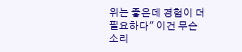위는 좋은데 경험이 더 필요하다" 이건 무슨 소리